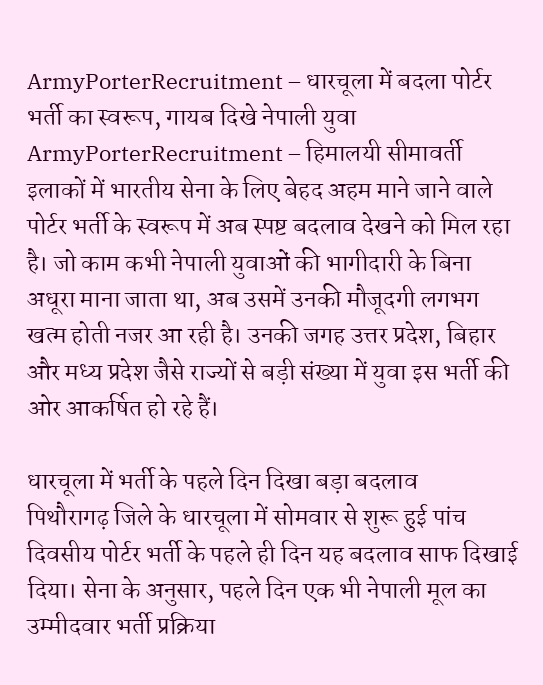ArmyPorterRecruitment – धारचूला में बदला पोर्टर भर्ती का स्वरूप, गायब दिखे नेपाली युवा
ArmyPorterRecruitment – हिमालयी सीमावर्ती इलाकों में भारतीय सेना के लिए बेहद अहम माने जाने वाले पोर्टर भर्ती के स्वरूप में अब स्पष्ट बदलाव देखने को मिल रहा है। जो काम कभी नेपाली युवाओं की भागीदारी के बिना अधूरा माना जाता था, अब उसमें उनकी मौजूदगी लगभग खत्म होती नजर आ रही है। उनकी जगह उत्तर प्रदेश, बिहार और मध्य प्रदेश जैसे राज्यों से बड़ी संख्या में युवा इस भर्ती की ओर आकर्षित हो रहे हैं।

धारचूला में भर्ती के पहले दिन दिखा बड़ा बदलाव
पिथौरागढ़ जिले के धारचूला में सोमवार से शुरू हुई पांच दिवसीय पोर्टर भर्ती के पहले ही दिन यह बदलाव साफ दिखाई दिया। सेना के अनुसार, पहले दिन एक भी नेपाली मूल का उम्मीदवार भर्ती प्रक्रिया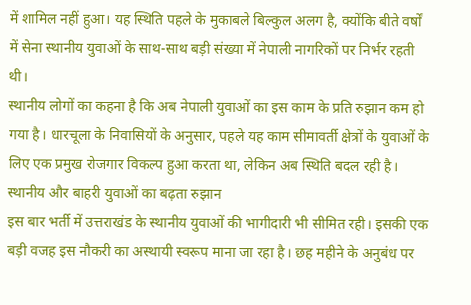में शामिल नहीं हुआ। यह स्थिति पहले के मुकाबले बिल्कुल अलग है, क्योंकि बीते वर्षों में सेना स्थानीय युवाओं के साथ-साथ बड़ी संख्या में नेपाली नागरिकों पर निर्भर रहती थी।
स्थानीय लोगों का कहना है कि अब नेपाली युवाओं का इस काम के प्रति रुझान कम हो गया है। धारचूला के निवासियों के अनुसार, पहले यह काम सीमावर्ती क्षेत्रों के युवाओं के लिए एक प्रमुख रोजगार विकल्प हुआ करता था, लेकिन अब स्थिति बदल रही है।
स्थानीय और बाहरी युवाओं का बढ़ता रुझान
इस बार भर्ती में उत्तराखंड के स्थानीय युवाओं की भागीदारी भी सीमित रही। इसकी एक बड़ी वजह इस नौकरी का अस्थायी स्वरूप माना जा रहा है। छह महीने के अनुबंध पर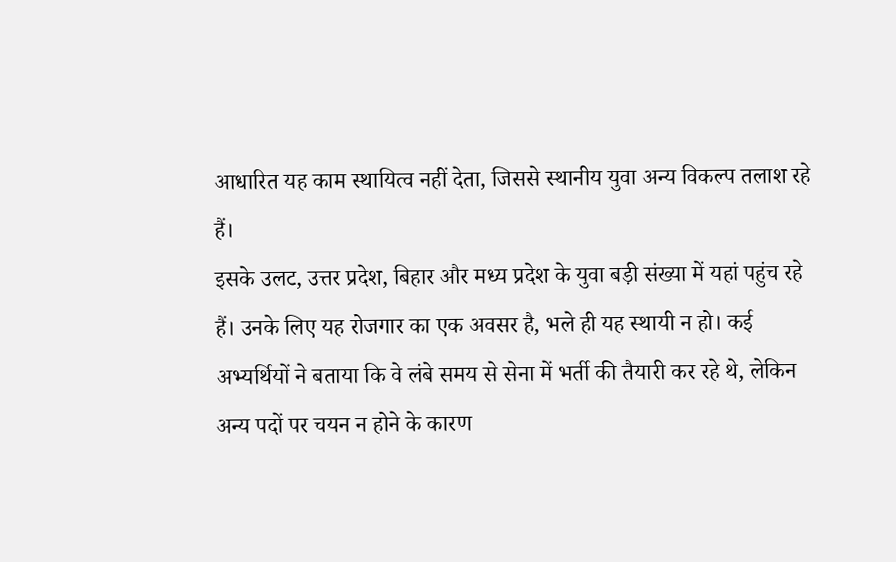आधारित यह काम स्थायित्व नहीं देता, जिससे स्थानीय युवा अन्य विकल्प तलाश रहे हैं।
इसके उलट, उत्तर प्रदेश, बिहार और मध्य प्रदेश के युवा बड़ी संख्या में यहां पहुंच रहे हैं। उनके लिए यह रोजगार का एक अवसर है, भले ही यह स्थायी न हो। कई अभ्यर्थियों ने बताया कि वे लंबे समय से सेना में भर्ती की तैयारी कर रहे थे, लेकिन अन्य पदों पर चयन न होने के कारण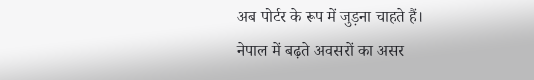अब पोर्टर के रूप में जुड़ना चाहते हैं।
नेपाल में बढ़ते अवसरों का असर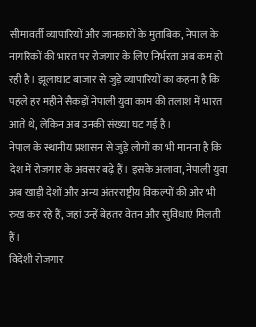सीमावर्ती व्यापारियों और जानकारों के मुताबिक, नेपाल के नागरिकों की भारत पर रोजगार के लिए निर्भरता अब कम हो रही है। झूलाघाट बाजार से जुड़े व्यापारियों का कहना है कि पहले हर महीने सैकड़ों नेपाली युवा काम की तलाश में भारत आते थे, लेकिन अब उनकी संख्या घट गई है।
नेपाल के स्थानीय प्रशासन से जुड़े लोगों का भी मानना है कि देश में रोजगार के अवसर बढ़े हैं। इसके अलावा, नेपाली युवा अब खाड़ी देशों और अन्य अंतरराष्ट्रीय विकल्पों की ओर भी रुख कर रहे हैं, जहां उन्हें बेहतर वेतन और सुविधाएं मिलती हैं।
विदेशी रोजगार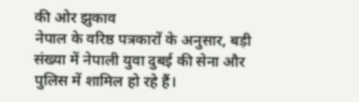की ओर झुकाव
नेपाल के वरिष्ठ पत्रकारों के अनुसार, बड़ी संख्या में नेपाली युवा दुबई की सेना और पुलिस में शामिल हो रहे हैं।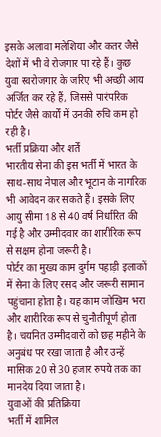इसके अलावा मलेशिया और कतर जैसे देशों में भी वे रोजगार पा रहे हैं। कुछ युवा स्वरोजगार के जरिए भी अच्छी आय अर्जित कर रहे हैं, जिससे पारंपरिक पोर्टर जैसे कार्यों में उनकी रुचि कम हो रही है।
भर्ती प्रक्रिया और शर्तें
भारतीय सेना की इस भर्ती में भारत के साथ-साथ नेपाल और भूटान के नागरिक भी आवेदन कर सकते हैं। इसके लिए आयु सीमा 18 से 40 वर्ष निर्धारित की गई है और उम्मीदवार का शारीरिक रूप से सक्षम होना जरूरी है।
पोर्टर का मुख्य काम दुर्गम पहाड़ी इलाकों में सेना के लिए रसद और जरूरी सामान पहुंचाना होता है। यह काम जोखिम भरा और शारीरिक रूप से चुनौतीपूर्ण होता है। चयनित उम्मीदवारों को छह महीने के अनुबंध पर रखा जाता है और उन्हें मासिक 20 से 30 हजार रुपये तक का मानदेय दिया जाता है।
युवाओं की प्रतिक्रिया
भर्ती में शामिल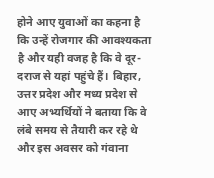होने आए युवाओं का कहना है कि उन्हें रोजगार की आवश्यकता है और यही वजह है कि वे दूर-दराज से यहां पहुंचे हैं। बिहार, उत्तर प्रदेश और मध्य प्रदेश से आए अभ्यर्थियों ने बताया कि वे लंबे समय से तैयारी कर रहे थे और इस अवसर को गंवाना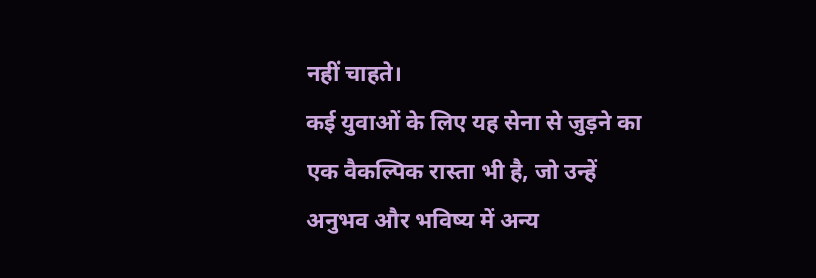नहीं चाहते।
कई युवाओं के लिए यह सेना से जुड़ने का एक वैकल्पिक रास्ता भी है, जो उन्हें अनुभव और भविष्य में अन्य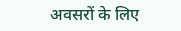अवसरों के लिए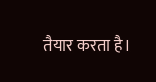तैयार करता है।